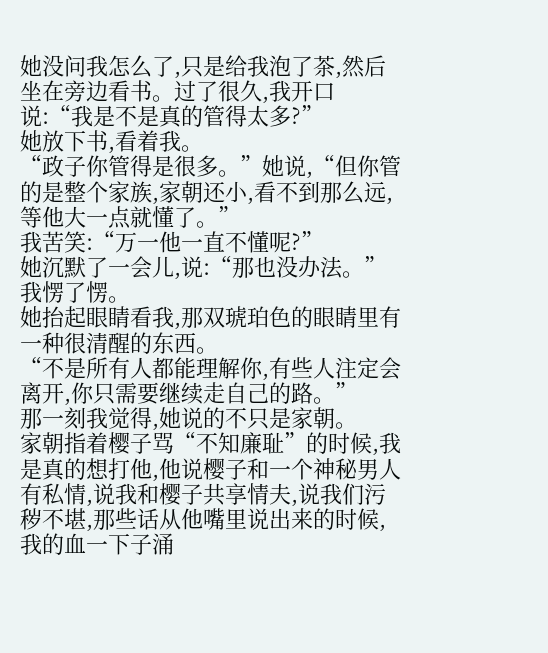她没问我怎么了,只是给我泡了茶,然后坐在旁边看书。过了很久,我开口说:“我是不是真的管得太多?”
她放下书,看着我。
“政子你管得是很多。”她说,“但你管的是整个家族,家朝还小,看不到那么远,等他大一点就懂了。”
我苦笑:“万一他一直不懂呢?”
她沉默了一会儿,说:“那也没办法。”
我愣了愣。
她抬起眼睛看我,那双琥珀色的眼睛里有一种很清醒的东西。
“不是所有人都能理解你,有些人注定会离开,你只需要继续走自己的路。”
那一刻我觉得,她说的不只是家朝。
家朝指着樱子骂“不知廉耻”的时候,我是真的想打他,他说樱子和一个神秘男人有私情,说我和樱子共享情夫,说我们污秽不堪,那些话从他嘴里说出来的时候,我的血一下子涌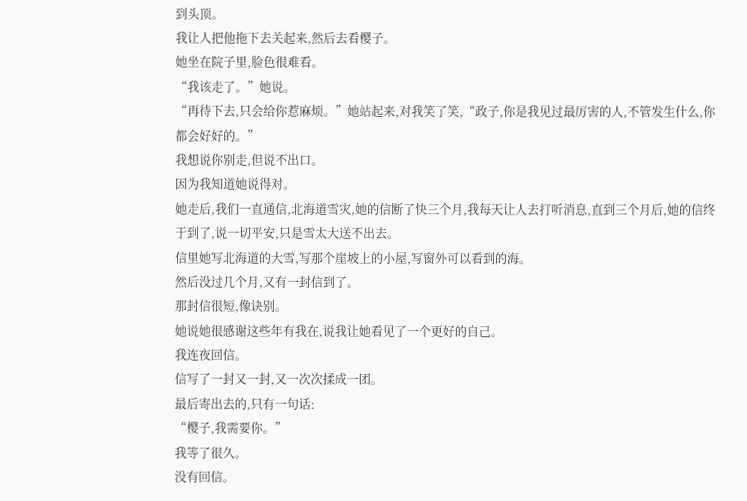到头顶。
我让人把他拖下去关起来,然后去看樱子。
她坐在院子里,脸色很难看。
“我该走了。”她说。
“再待下去,只会给你惹麻烦。”她站起来,对我笑了笑,“政子,你是我见过最厉害的人,不管发生什么,你都会好好的。”
我想说你别走,但说不出口。
因为我知道她说得对。
她走后,我们一直通信,北海道雪灾,她的信断了快三个月,我每天让人去打听消息,直到三个月后,她的信终于到了,说一切平安,只是雪太大送不出去。
信里她写北海道的大雪,写那个崖坡上的小屋,写窗外可以看到的海。
然后没过几个月,又有一封信到了。
那封信很短,像诀别。
她说她很感谢这些年有我在,说我让她看见了一个更好的自己。
我连夜回信。
信写了一封又一封,又一次次揉成一团。
最后寄出去的,只有一句话:
“樱子,我需要你。”
我等了很久。
没有回信。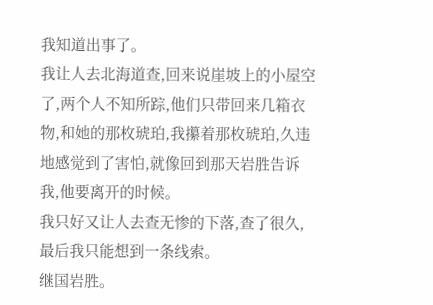我知道出事了。
我让人去北海道查,回来说崖坡上的小屋空了,两个人不知所踪,他们只带回来几箱衣物,和她的那枚琥珀,我攥着那枚琥珀,久违地感觉到了害怕,就像回到那天岩胜告诉我,他要离开的时候。
我只好又让人去查无惨的下落,查了很久,最后我只能想到一条线索。
继国岩胜。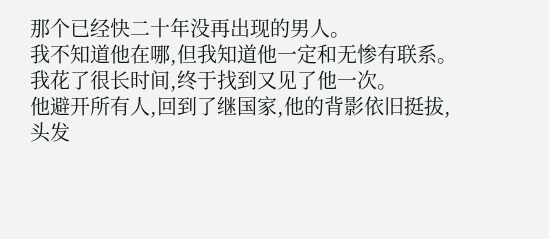那个已经快二十年没再出现的男人。
我不知道他在哪,但我知道他一定和无惨有联系。
我花了很长时间,终于找到又见了他一次。
他避开所有人,回到了继国家,他的背影依旧挺拔,头发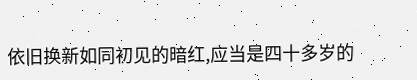依旧换新如同初见的暗红,应当是四十多岁的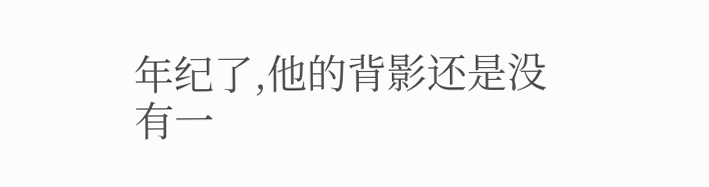年纪了,他的背影还是没有一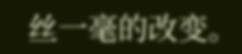丝一毫的改变。